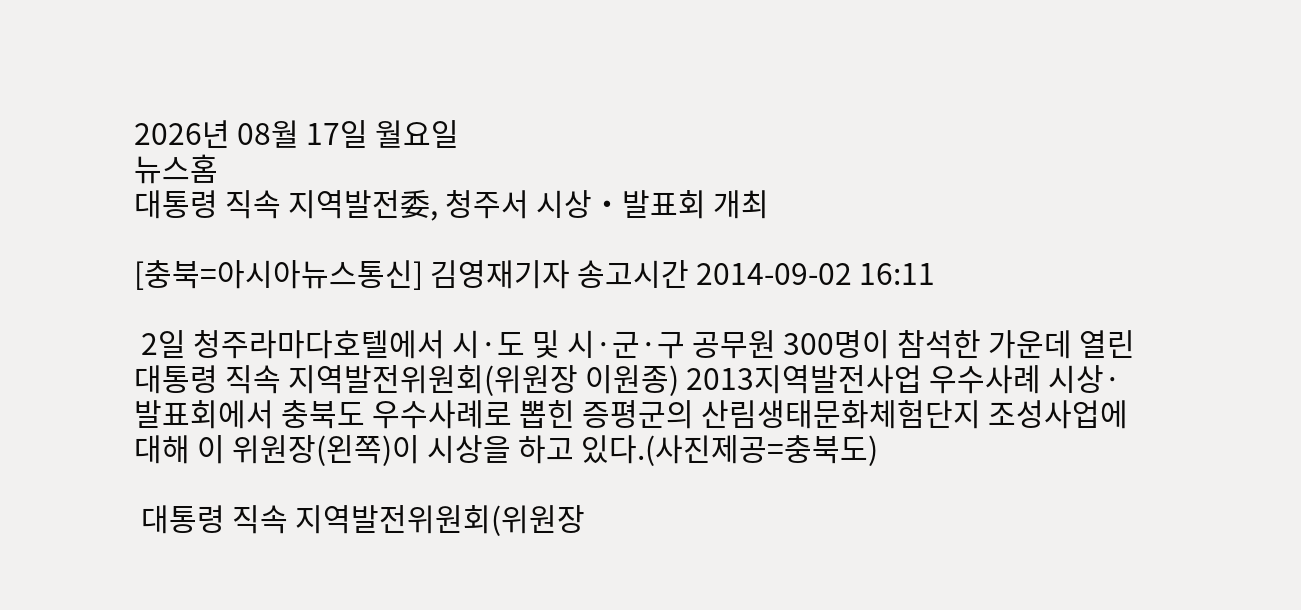2026년 08월 17일 월요일
뉴스홈
대통령 직속 지역발전委, 청주서 시상‧발표회 개최

[충북=아시아뉴스통신] 김영재기자 송고시간 2014-09-02 16:11

 2일 청주라마다호텔에서 시·도 및 시·군·구 공무원 300명이 참석한 가운데 열린 대통령 직속 지역발전위원회(위원장 이원종) 2013지역발전사업 우수사례 시상·발표회에서 충북도 우수사례로 뽑힌 증평군의 산림생태문화체험단지 조성사업에 대해 이 위원장(왼쪽)이 시상을 하고 있다.(사진제공=충북도)

 대통령 직속 지역발전위원회(위원장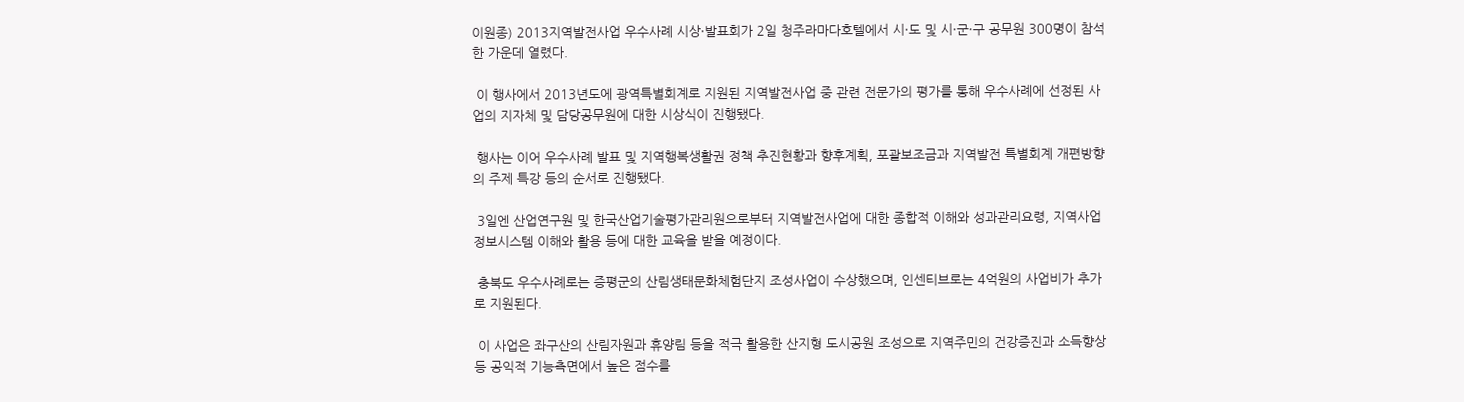이원종) 2013지역발전사업 우수사례 시상·발표회가 2일 청주라마다호텔에서 시·도 및 시·군·구 공무원 300명이 참석한 가운데 열렸다.

 이 행사에서 2013년도에 광역특별회계로 지원된 지역발전사업 중 관련 전문가의 평가를 통해 우수사례에 선정된 사업의 지자체 및 담당공무원에 대한 시상식이 진행됐다.

 행사는 이어 우수사례 발표 및 지역행복생활권 정책 추진현황과 향후계획, 포괄보조금과 지역발전 특별회계 개편방향의 주제 특강 등의 순서로 진행됐다.

 3일엔 산업연구원 및 한국산업기술평가관리원으로부터 지역발전사업에 대한 종합적 이해와 성과관리요령, 지역사업 정보시스템 이해와 활용 등에 대한 교육을 받을 예정이다.

 충북도 우수사례로는 증평군의 산림생태문화체험단지 조성사업이 수상했으며, 인센티브로는 4억원의 사업비가 추가로 지원된다.

 이 사업은 좌구산의 산림자원과 휴양림 등을 적극 활용한 산지형 도시공원 조성으로 지역주민의 건강증진과 소득향상 등 공익적 기능측면에서 높은 점수를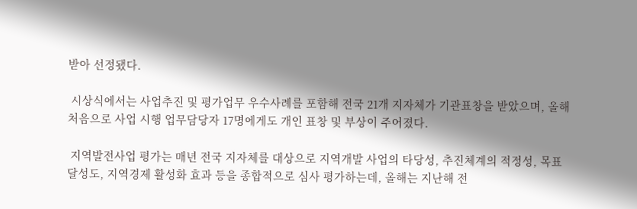받아 선정됐다.

 시상식에서는 사업추진 및 평가업무 우수사례를 포함해 전국 21개 지자체가 기관표창을 받았으며, 올해 처음으로 사업 시행 업무담당자 17명에게도 개인 표창 및 부상이 주어졌다.

 지역발전사업 평가는 매년 전국 지자체를 대상으로 지역개발 사업의 타당성, 추진체계의 적정성, 목표달성도, 지역경제 활성화 효과 등을 종합적으로 심사 평가하는데, 올해는 지난해 전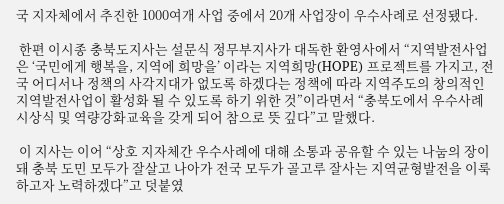국 지자체에서 추진한 1000여개 사업 중에서 20개 사업장이 우수사례로 선정됐다.

 한편 이시종 충북도지사는 설문식 정무부지사가 대독한 환영사에서 “지역발전사업은 ‘국민에게 행복을, 지역에 희망을’ 이라는 지역희망(HOPE) 프로젝트를 가지고, 전국 어디서나 정책의 사각지대가 없도록 하겠다는 정책에 따라 지역주도의 창의적인 지역발전사업이 활성화 될 수 있도록 하기 위한 것”이라면서 “충북도에서 우수사례 시상식 및 역량강화교육을 갖게 되어 참으로 뜻 깊다”고 말했다.

 이 지사는 이어 “상호 지자체간 우수사례에 대해 소통과 공유할 수 있는 나눔의 장이 돼 충북 도민 모두가 잘살고 나아가 전국 모두가 골고루 잘사는 지역균형발전을 이룩하고자 노력하겠다”고 덧붙였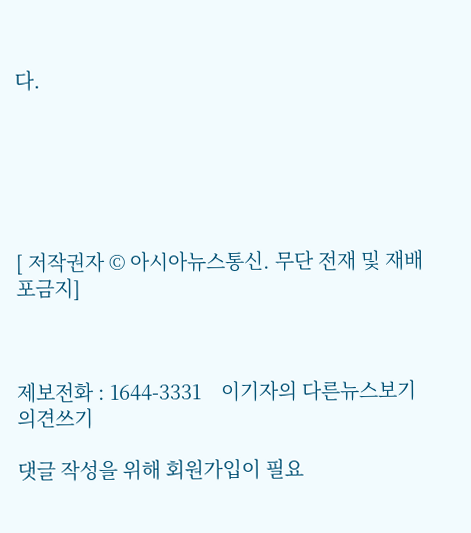다.






[ 저작권자 © 아시아뉴스통신. 무단 전재 및 재배포금지]



제보전화 : 1644-3331    이기자의 다른뉴스보기
의견쓰기

댓글 작성을 위해 회원가입이 필요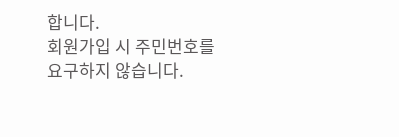합니다.
회원가입 시 주민번호를 요구하지 않습니다.